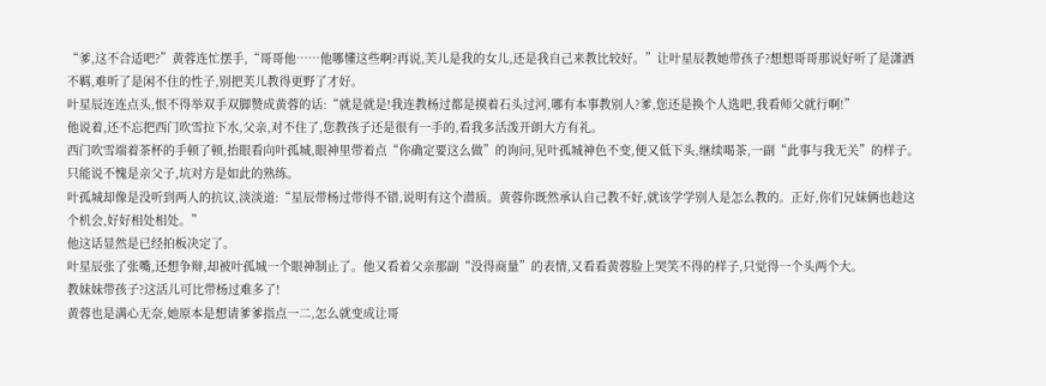“爹,这不合适吧?”黄蓉连忙摆手,“哥哥他……他哪懂这些啊?再说,芙儿是我的女儿,还是我自己来教比较好。”让叶星辰教她带孩子?想想哥哥那说好听了是潇洒不羁,难听了是闲不住的性子,别把芙儿教得更野了才好。
叶星辰连连点头,恨不得举双手双脚赞成黄蓉的话:“就是就是!我连教杨过都是摸着石头过河,哪有本事教别人?爹,您还是换个人选吧,我看师父就行啊!”
他说着,还不忘把西门吹雪拉下水,父亲,对不住了,您教孩子还是很有一手的,看我多活泼开朗大方有礼。
西门吹雪端着茶杯的手顿了顿,抬眼看向叶孤城,眼神里带着点“你确定要这么做”的询问,见叶孤城神色不变,便又低下头,继续喝茶,一副“此事与我无关”的样子。
只能说不愧是亲父子,坑对方是如此的熟练。
叶孤城却像是没听到两人的抗议,淡淡道:“星辰带杨过带得不错,说明有这个潜质。黄蓉你既然承认自己教不好,就该学学别人是怎么教的。正好,你们兄妹俩也趁这个机会,好好相处相处。”
他这话显然是已经拍板决定了。
叶星辰张了张嘴,还想争辩,却被叶孤城一个眼神制止了。他又看着父亲那副“没得商量”的表情,又看看黄蓉脸上哭笑不得的样子,只觉得一个头两个大。
教妹妹带孩子?这活儿可比带杨过难多了!
黄蓉也是满心无奈,她原本是想请爹爹指点一二,怎么就变成让哥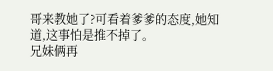哥来教她了?可看着爹爹的态度,她知道,这事怕是推不掉了。
兄妹俩再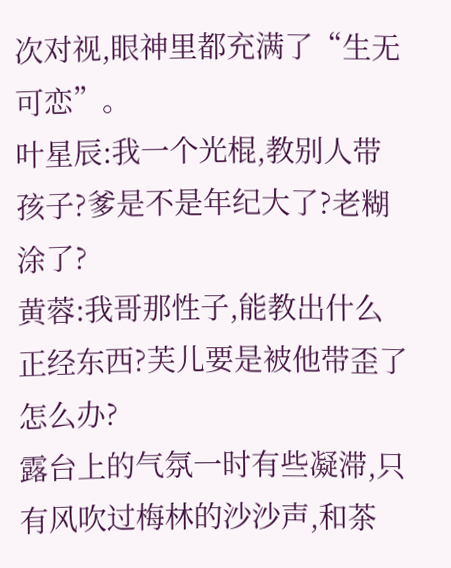次对视,眼神里都充满了“生无可恋”。
叶星辰:我一个光棍,教别人带孩子?爹是不是年纪大了?老糊涂了?
黄蓉:我哥那性子,能教出什么正经东西?芙儿要是被他带歪了怎么办?
露台上的气氛一时有些凝滞,只有风吹过梅林的沙沙声,和茶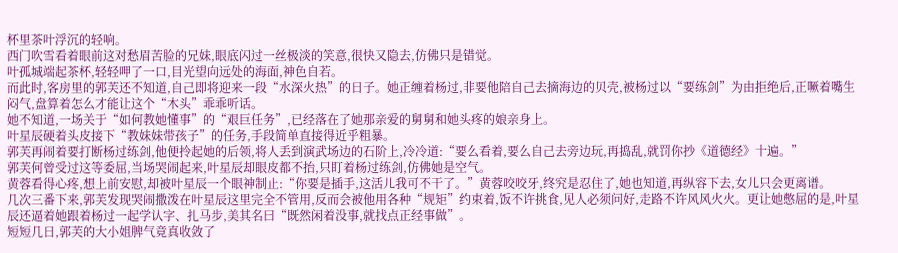杯里茶叶浮沉的轻响。
西门吹雪看着眼前这对愁眉苦脸的兄妹,眼底闪过一丝极淡的笑意,很快又隐去,仿佛只是错觉。
叶孤城端起茶杯,轻轻呷了一口,目光望向远处的海面,神色自若。
而此时,客房里的郭芙还不知道,自己即将迎来一段“水深火热”的日子。她正缠着杨过,非要他陪自己去摘海边的贝壳,被杨过以“要练剑”为由拒绝后,正噘着嘴生闷气,盘算着怎么才能让这个“木头”乖乖听话。
她不知道,一场关于“如何教她懂事”的“艰巨任务”,已经落在了她那亲爱的舅舅和她头疼的娘亲身上。
叶星辰硬着头皮接下“教妹妹带孩子”的任务,手段简单直接得近乎粗暴。
郭芙再闹着要打断杨过练剑,他便拎起她的后领,将人丢到演武场边的石阶上,冷冷道:“要么看着,要么自己去旁边玩,再捣乱,就罚你抄《道德经》十遍。”
郭芙何曾受过这等委屈,当场哭闹起来,叶星辰却眼皮都不抬,只盯着杨过练剑,仿佛她是空气。
黄蓉看得心疼,想上前安慰,却被叶星辰一个眼神制止:“你要是插手,这活儿我可不干了。”黄蓉咬咬牙,终究是忍住了,她也知道,再纵容下去,女儿只会更离谱。
几次三番下来,郭芙发现哭闹撒泼在叶星辰这里完全不管用,反而会被他用各种“规矩”约束着,饭不许挑食,见人必须问好,走路不许风风火火。更让她憋屈的是,叶星辰还逼着她跟着杨过一起学认字、扎马步,美其名曰“既然闲着没事,就找点正经事做”。
短短几日,郭芙的大小姐脾气竟真收敛了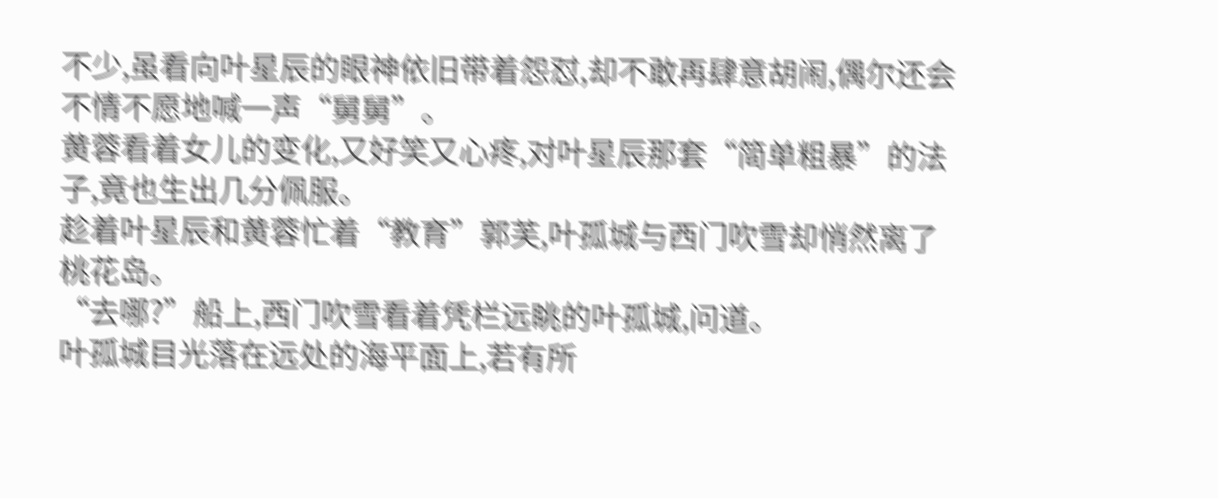不少,虽看向叶星辰的眼神依旧带着怨怼,却不敢再肆意胡闹,偶尔还会不情不愿地喊一声“舅舅”。
黄蓉看着女儿的变化,又好笑又心疼,对叶星辰那套“简单粗暴”的法子,竟也生出几分佩服。
趁着叶星辰和黄蓉忙着“教育”郭芙,叶孤城与西门吹雪却悄然离了桃花岛。
“去哪?”船上,西门吹雪看着凭栏远眺的叶孤城,问道。
叶孤城目光落在远处的海平面上,若有所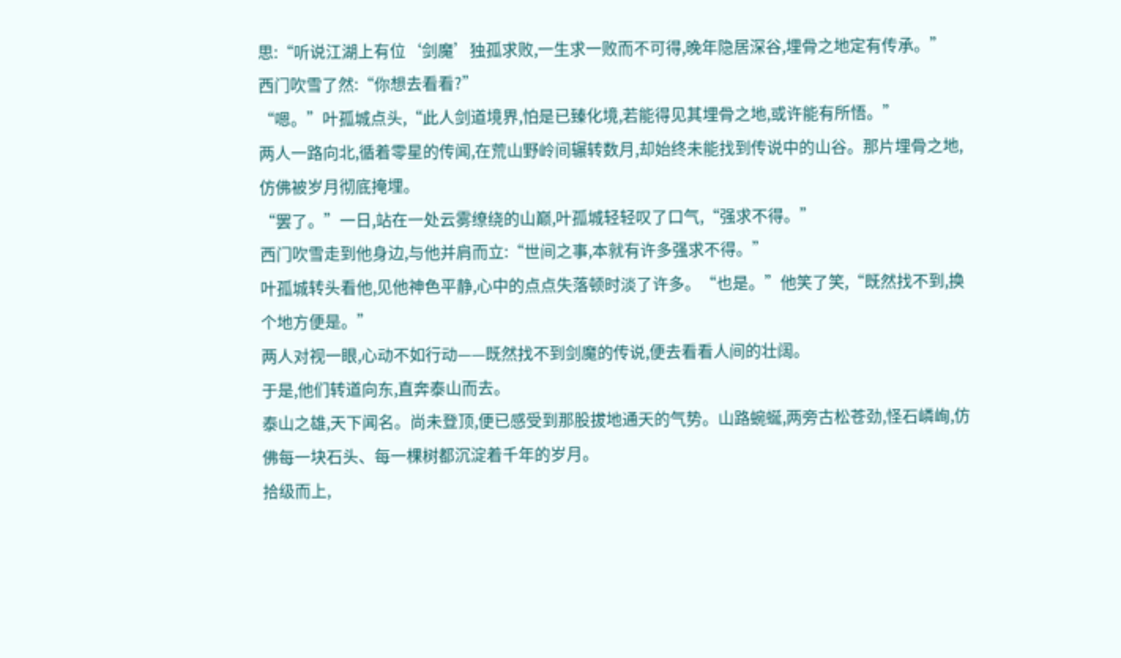思:“听说江湖上有位‘剑魔’独孤求败,一生求一败而不可得,晚年隐居深谷,埋骨之地定有传承。”
西门吹雪了然:“你想去看看?”
“嗯。”叶孤城点头,“此人剑道境界,怕是已臻化境,若能得见其埋骨之地,或许能有所悟。”
两人一路向北,循着零星的传闻,在荒山野岭间辗转数月,却始终未能找到传说中的山谷。那片埋骨之地,仿佛被岁月彻底掩埋。
“罢了。”一日,站在一处云雾缭绕的山巅,叶孤城轻轻叹了口气,“强求不得。”
西门吹雪走到他身边,与他并肩而立:“世间之事,本就有许多强求不得。”
叶孤城转头看他,见他神色平静,心中的点点失落顿时淡了许多。“也是。”他笑了笑,“既然找不到,换个地方便是。”
两人对视一眼,心动不如行动——既然找不到剑魔的传说,便去看看人间的壮阔。
于是,他们转道向东,直奔泰山而去。
泰山之雄,天下闻名。尚未登顶,便已感受到那股拔地通天的气势。山路蜿蜒,两旁古松苍劲,怪石嶙峋,仿佛每一块石头、每一棵树都沉淀着千年的岁月。
拾级而上,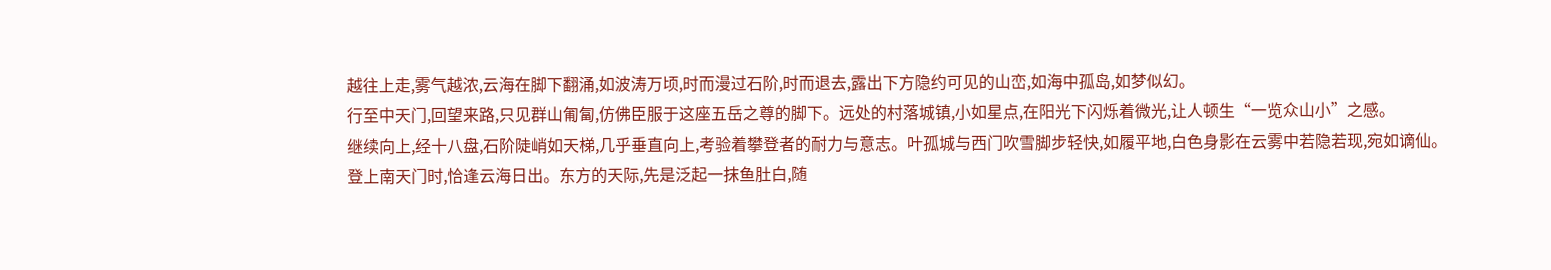越往上走,雾气越浓,云海在脚下翻涌,如波涛万顷,时而漫过石阶,时而退去,露出下方隐约可见的山峦,如海中孤岛,如梦似幻。
行至中天门,回望来路,只见群山匍匐,仿佛臣服于这座五岳之尊的脚下。远处的村落城镇,小如星点,在阳光下闪烁着微光,让人顿生“一览众山小”之感。
继续向上,经十八盘,石阶陡峭如天梯,几乎垂直向上,考验着攀登者的耐力与意志。叶孤城与西门吹雪脚步轻快,如履平地,白色身影在云雾中若隐若现,宛如谪仙。
登上南天门时,恰逢云海日出。东方的天际,先是泛起一抹鱼肚白,随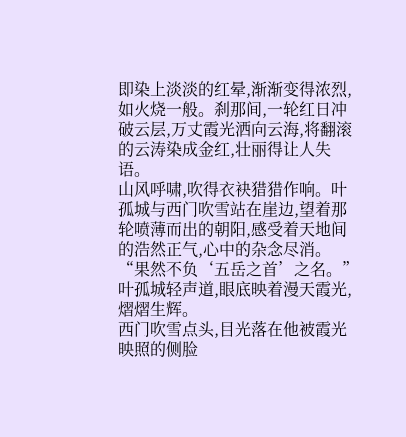即染上淡淡的红晕,渐渐变得浓烈,如火烧一般。刹那间,一轮红日冲破云层,万丈霞光洒向云海,将翻滚的云涛染成金红,壮丽得让人失语。
山风呼啸,吹得衣袂猎猎作响。叶孤城与西门吹雪站在崖边,望着那轮喷薄而出的朝阳,感受着天地间的浩然正气,心中的杂念尽消。
“果然不负‘五岳之首’之名。”叶孤城轻声道,眼底映着漫天霞光,熠熠生辉。
西门吹雪点头,目光落在他被霞光映照的侧脸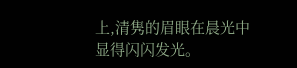上,清隽的眉眼在晨光中显得闪闪发光。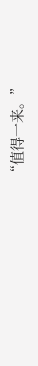“值得一来。”